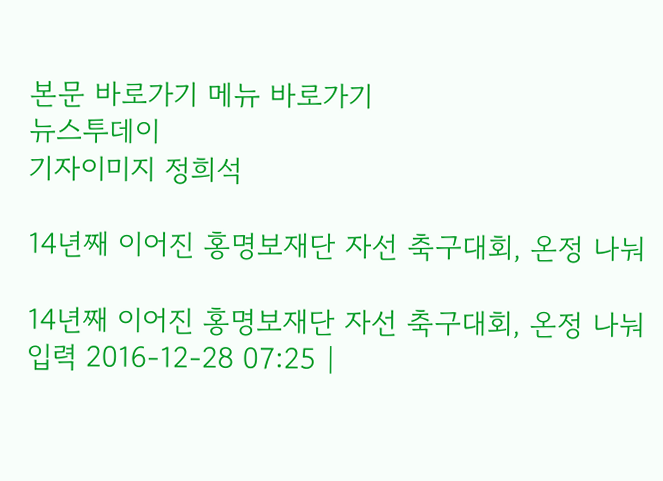본문 바로가기 메뉴 바로가기
뉴스투데이
기자이미지 정희석

14년째 이어진 홍명보재단 자선 축구대회, 온정 나눠

14년째 이어진 홍명보재단 자선 축구대회, 온정 나눠
입력 2016-12-28 07:25 |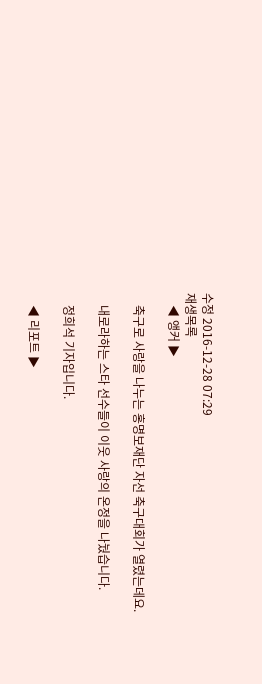수정 2016-12-28 07:29
재생목록
    ◀ 앵커 ▶

    축구로 사랑을 나누는 홍명보재단 자선 축구대회가 열렸는데요.

    내로라하는 스타 선수들이 이웃 사랑의 온정을 나눴습니다.

    정희석 기자입니다.

    ◀ 리포트 ▶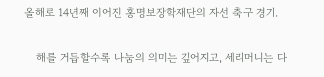올해로 14년째 이어진 홍명보장학재단의 자선 축구 경기.

    해를 거듭할수록 나눔의 의미는 깊어지고, 세리머니는 다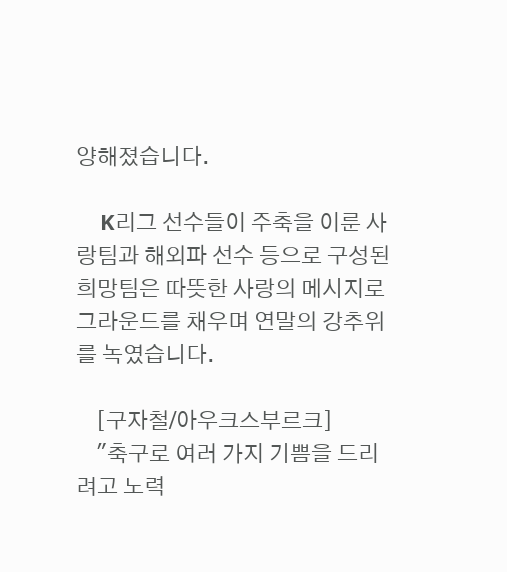양해졌습니다.

    K리그 선수들이 주축을 이룬 사랑팀과 해외파 선수 등으로 구성된 희망팀은 따뜻한 사랑의 메시지로 그라운드를 채우며 연말의 강추위를 녹였습니다.

    [구자철/아우크스부르크]
    "축구로 여러 가지 기쁨을 드리려고 노력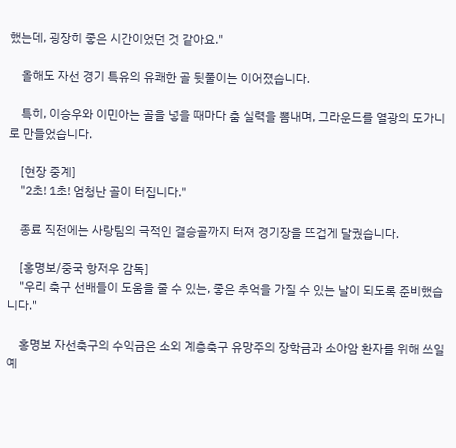했는데, 굉장히 좋은 시간이었던 것 같아요."

    올해도 자선 경기 특유의 유쾌한 골 뒷풀이는 이어졌습니다.

    특히, 이승우와 이민아는 골을 넣을 때마다 춤 실력을 뽐내며, 그라운드를 열광의 도가니로 만들었습니다.

    [현장 중계]
    "2초! 1초! 엄청난 골이 터집니다."

    종료 직전에는 사랑팀의 극적인 결승골까지 터져 경기장을 뜨겁게 달궜습니다.

    [홍명보/중국 항저우 감독]
    "우리 축구 선배들이 도움을 줄 수 있는, 좋은 추억을 가질 수 있는 날이 되도록 준비했습니다."

    홍명보 자선축구의 수익금은 소외 계층축구 유망주의 장학금과 소아암 환자를 위해 쓰일 예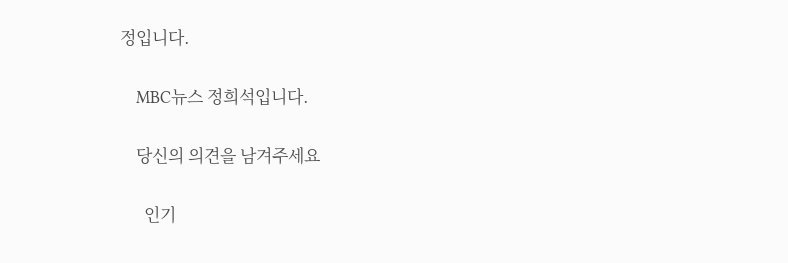정입니다.

    MBC뉴스 정희석입니다.

    당신의 의견을 남겨주세요

      인기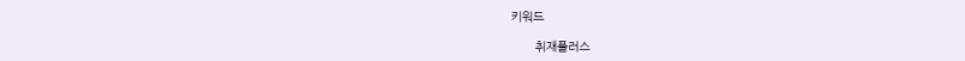키워드

        취재플러스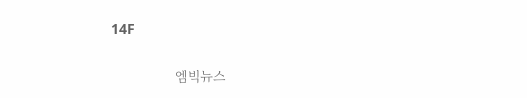14F

                엠빅뉴스